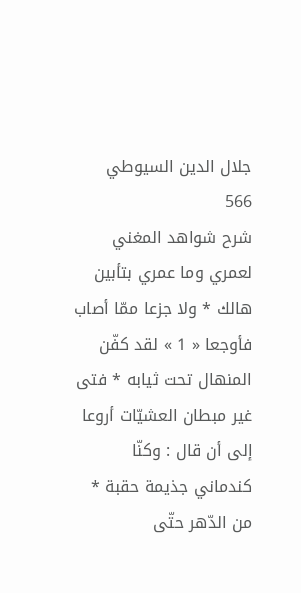جلال الدين السيوطي
566
شرح شواهد المغني
لعمري وما عمري بتأبين هالك * ولا جزعا ممّا أصاب فأوجعا « 1 » لقد كفّن المنهال تحت ثيابه * فتى غير مبطان العشيّات أروعا إلى أن قال : وكنّا كندماني جذيمة حقبة * من الدّهر حتّى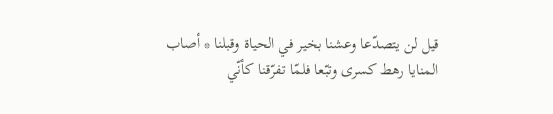قيل لن يتصدّعا وعشنا بخير في الحياة وقبلنا * أصاب المنايا رهط كسرى وتبّعا فلمّا تفرّقنا كأنّي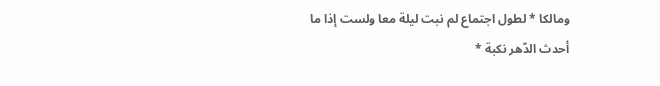ومالكا * لطول اجتماع لم نبت ليلة معا ولست إذا ما أحدث الدّهر نكبة *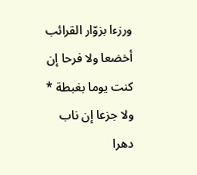ورزءا بزوّار القرائب أخضعا ولا فرحا إن كنت يوما بغبطة * ولا جزعا إن ناب دهرا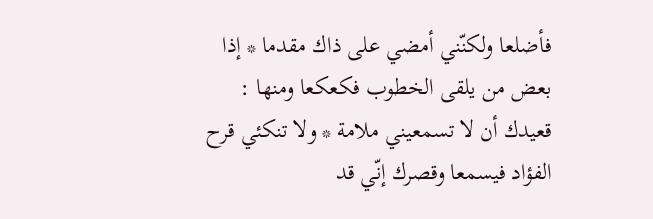فأضلعا ولكنّني أمضي على ذاك مقدما * إذا بعض من يلقى الخطوب فكعكعا ومنها : قعيدك أن لا تسمعيني ملامة * ولا تنكئي قرح الفؤاد فيسمعا وقصرك إنّي قد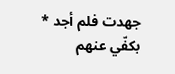جهدت فلم أجد * بكفّي عنهم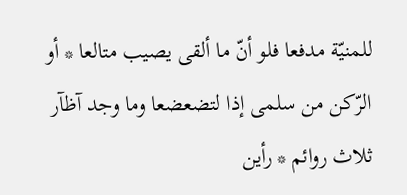للمنيّة مدفعا فلو أنّ ما ألقى يصيب متالعا * أو الرّكن من سلمى إذا لتضعضعا وما وجد آظآر ثلاث روائم * رأين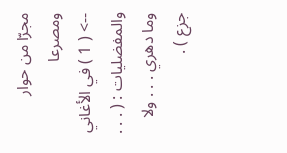مجرّا من حوار ومصرعا
--> ( 1 ) في الأغاني والمفضليات : ( . . . وما دهري . . . ولا جزع ) .